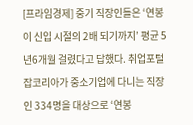[프라임경제] 중기 직장인들은 ‘연봉이 신입 시절의 2배 되기까지’ 평균 5년6개월 걸렸다고 답했다. 취업포털 잡코리아가 중소기업에 다니는 직장인 334명을 대상으로 ‘연봉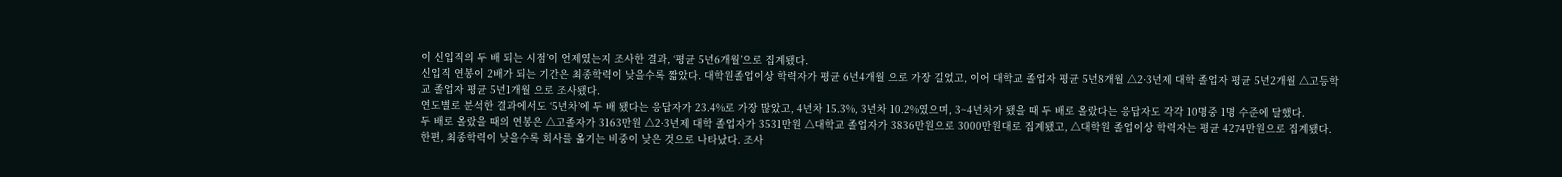이 신입직의 두 배 되는 시점’이 언제였는지 조사한 결과, ‘평균 5년6개월’으로 집계됐다.
신입직 연봉이 2배가 되는 기간은 최종학력이 낮을수록 짧았다. 대학원졸업이상 학력자가 평균 6년4개월 으로 가장 길었고, 이어 대학교 졸업자 평균 5년8개월 △2·3년제 대학 졸업자 평균 5년2개월 △고등학교 졸업자 평균 5년1개월 으로 조사됐다.
연도별로 분석한 결과에서도 ‘5년차’에 두 배 됐다는 응답자가 23.4%로 가장 많았고, 4년차 15.3%, 3년차 10.2%였으며, 3~4년차가 됐을 때 두 배로 올랐다는 응답자도 각각 10명중 1명 수준에 달했다.
두 배로 올랐을 때의 연봉은 △고졸자가 3163만원 △2·3년제 대학 졸업자가 3531만원 △대학교 졸업자가 3836만원으로 3000만원대로 집계됐고, △대학원 졸업이상 학력자는 평균 4274만원으로 집계됐다.
한편, 최종학력이 낮을수록 회사를 옮기는 비중이 낮은 것으로 나타났다. 조사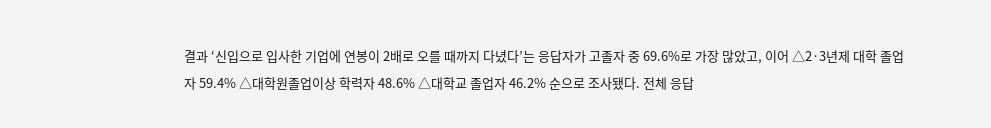결과 ‘신입으로 입사한 기업에 연봉이 2배로 오를 때까지 다녔다’는 응답자가 고졸자 중 69.6%로 가장 많았고, 이어 △2·3년제 대학 졸업자 59.4% △대학원졸업이상 학력자 48.6% △대학교 졸업자 46.2% 순으로 조사됐다. 전체 응답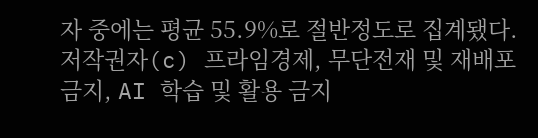자 중에는 평균 55.9%로 절반정도로 집계됐다.
저작권자(c) 프라임경제, 무단전재 및 재배포금지, AI 학습 및 활용 금지